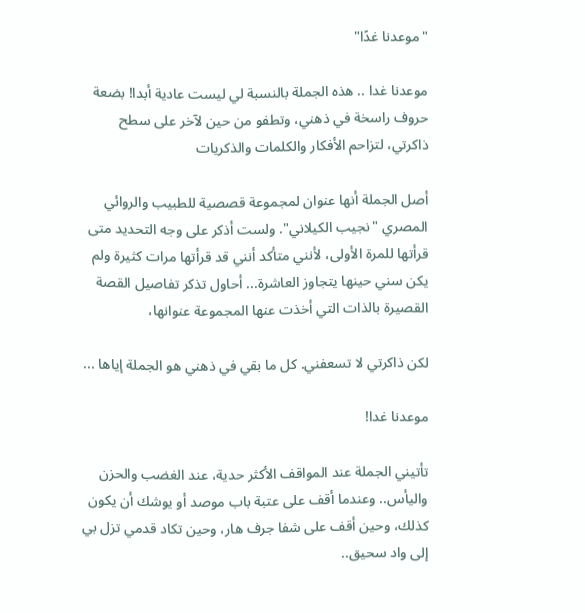"موعدنا غدًا"

موعدنا غدا .. هذه الجملة بالنسبة لي ليست عادية أبدا! بضعة حروف راسخة في ذهني، وتطفو من حين لآخر على سطح ذاكرتي، لتزاحم الأفكار والكلمات والذكريات

أصل الجملة أنها عنوان لمجموعة قصصية للطبيب والروائي المصري "نجيب الكيلاني". ولست أذكر على وجه التحديد متى قرأتها للمرة الأولى، لأنني متأكد أنني قد قرأتها مرات كثيرة ولم يكن سني حينها يتجاوز العاشرة... أحاول تذكر تفاصيل القصة القصيرة بالذات التي أخذت عنها المجموعة عنوانها،

لكن ذاكرتي لا تسعفني. كل ما بقي في ذهني هو الجملة إياها ...

موعدنا غدا!

تأتيني الجملة عند المواقف الأكثر حدية، عند الغضب والحزن واليأس.. وعندما أقف على عتبة باب موصد أو يوشك أن يكون كذلك، وحين أقف على شفا جرف هار، وحين تكاد قدمي تزل بي إلى واد سحيق..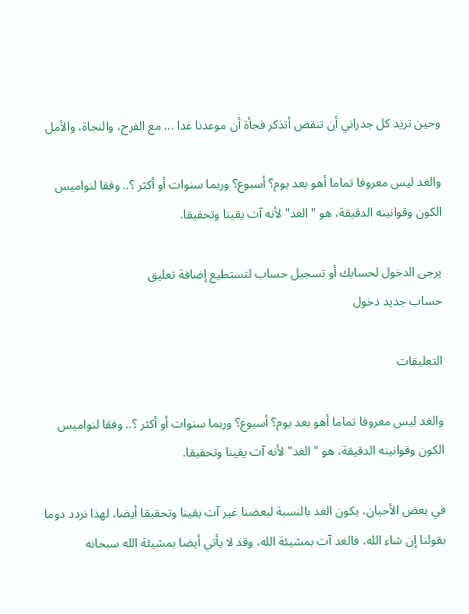وحين تريد كل جدراني أن تنقض أتذكر فجأة أن موعدنا غدا ... مع الفرح، والنجاة، والأمل

والغد ليس معروفا تماما أهو بعد يوم؟ أسبوع؟ وربما سنوات أو أكثر ؟.. وفقا لنواميس الكون وقوانينه الدقيقة، هو "الغد" لأنه آت يقينا وتحقيقا.

يرجى الدخول لحسابك أو تسجيل حساب لتستطيع إضافة تعليق
حساب جديد دخول

التعليقات

والغد ليس معروفا تماما أهو بعد يوم؟ أسبوع؟ وربما سنوات أو أكثر ؟.. وفقا لنواميس الكون وقوانينه الدقيقة، هو "الغد" لأنه آت يقينا وتحقيقا.

في بعض الأحيان، يكون الغد بالنسبة لبعضنا غير آت يقينا وتحقيقا أيضا، لهذا نردد دوما بقولنا إن شاء الله، فالغد آت بمشيئة الله، وقد لا يأتي أيضا بمشيئة الله سبحانه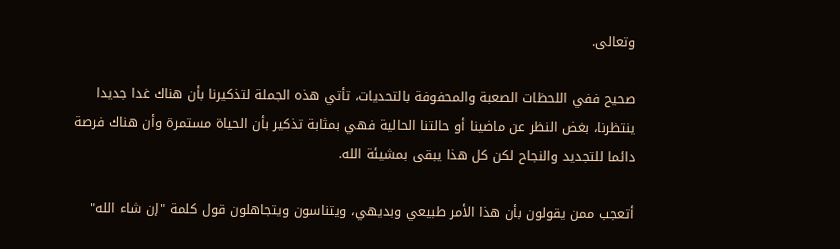وتعالى.

صحيح ففي اللحظات الصعبة والمحفوفة بالتحديات، تأتي هذه الجملة لتذكيرنا بأن هناك غدا جديدا ينتظرنا، بغض النظر عن ماضينا أو حالتنا الحالية فهي بمثابة تذكير بأن الحياة مستمرة وأن هناك فرصة دائما للتجديد والنجاح لكن كل هذا يبقى بمشيئة الله.

أتعجب ممن يقولون بأن هذا الأمر طبيعي وبديهي، ويتناسون ويتجاهلون قول كلمة "إن شاء الله"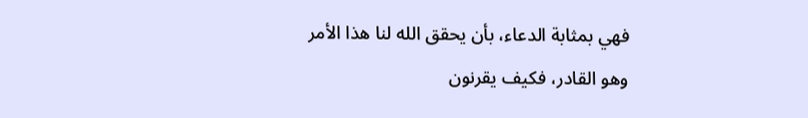فهي بمثابة الدعاء، بأن يحقق الله لنا هذا الأمر وهو القادر، فكيف يقرنون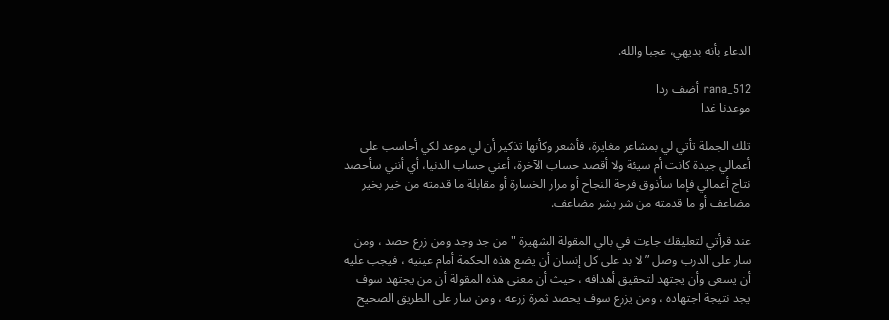الدعاء بأنه بديهي، عجبا والله.

rana_512 أضف ردا
موعدنا غدا

تلك الجملة تأتي لي بمشاعر مغايرة، فأشعر وكأنها تذكير أن لي موعد لكي أحاسب على أعمالي جيدة كانت أم سيئة ولا أقصد حساب الآخرة، أعني حساب الدنيا، أي أنني سأحصد نتاج أعمالي فإما سأذوق فرحة النجاح أو مرار الخسارة أو مقابلة ما قدمته من خير بخير مضاعف أو ما قدمته من شر بشر مضاعف.

عند قرأتي لتعليقك جاءت في بالي المقولة الشهيرة "من جد وجد ومن زرع حصد ، ومن سار على الدرب وصل ” لا بد على كل إنسان أن يضع هذه الحكمة أمام عينيه ، فيجب عليه أن يسعى وأن يجتهد لتحقيق أهدافه ، حيث أن معنى هذه المقولة أن من يجتهد سوف يجد نتيجة اجتهاده ، ومن يزرع سوف يحصد ثمرة زرعه ، ومن سار على الطريق الصحيح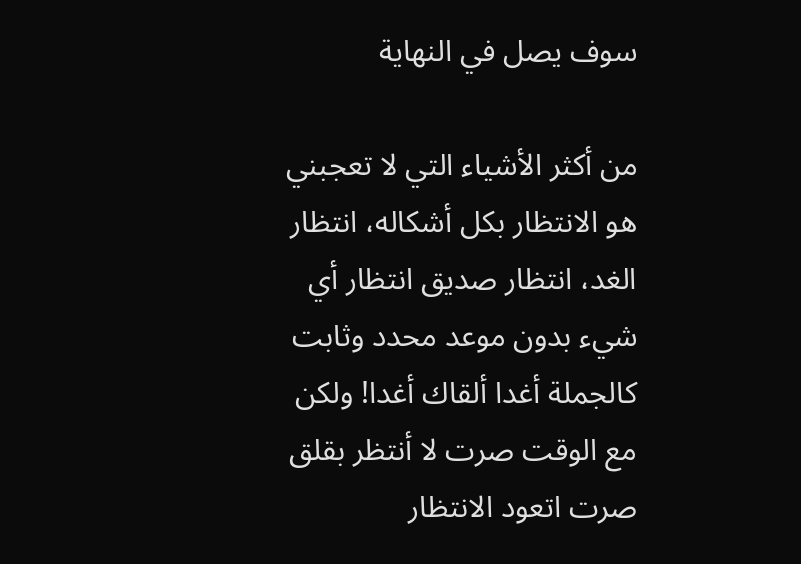سوف يصل في النهاية

من أكثر الأشياء التي لا تعجبني هو الانتظار بكل أشكاله، انتظار الغد، انتظار صديق انتظار أي شيء بدون موعد محدد وثابت كالجملة أغدا ألقاك أغدا! ولكن مع الوقت صرت لا أنتظر بقلق صرت اتعود الانتظار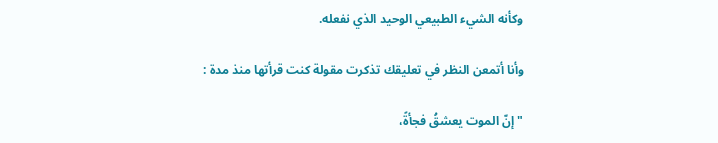وكأنه الشيء الطبيعي الوحيد الذي نفعله.

وأنا أتمعن النظر في تعليقك تذكرت مقولة كنت قرأتها منذ مدة :

"إنّ الموت يعشقُ فجأةً،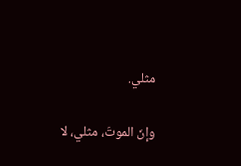مثلي.

وإنّ الموتَ، مثلي، لا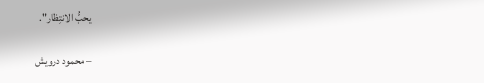يحبُّ الانتِظار".

– محمود درويش